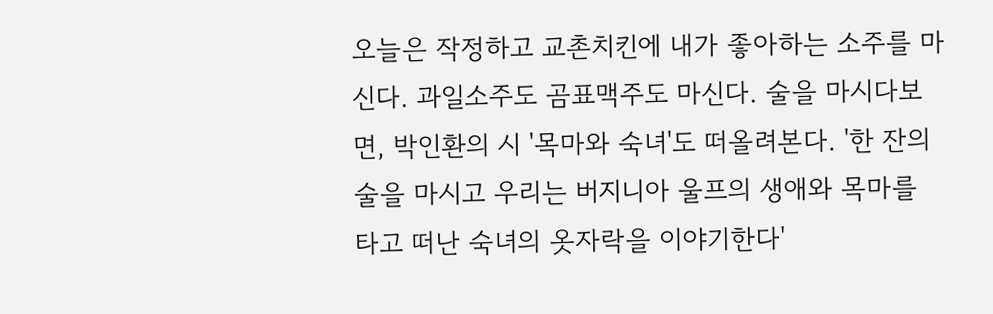오늘은 작정하고 교촌치킨에 내가 좋아하는 소주를 마신다. 과일소주도 곰표맥주도 마신다. 술을 마시다보면, 박인환의 시 '목마와 숙녀'도 떠올려본다. '한 잔의 술을 마시고 우리는 버지니아 울프의 생애와 목마를 타고 떠난 숙녀의 옷자락을 이야기한다'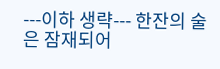---이하 생략--- 한잔의 술은 잠재되어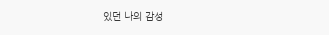있던 나의 감성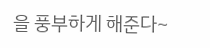을 풍부하게 해준다~